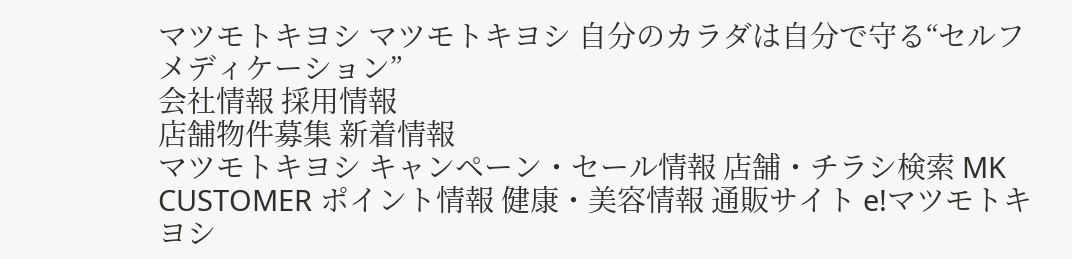マツモトキヨシ マツモトキヨシ 自分のカラダは自分で守る“セルフメディケーション”
会社情報 採用情報
店舗物件募集 新着情報
マツモトキヨシ キャンペーン・セール情報 店舗・チラシ検索 MK CUSTOMER ポイント情報 健康・美容情報 通販サイト e!マツモトキヨシ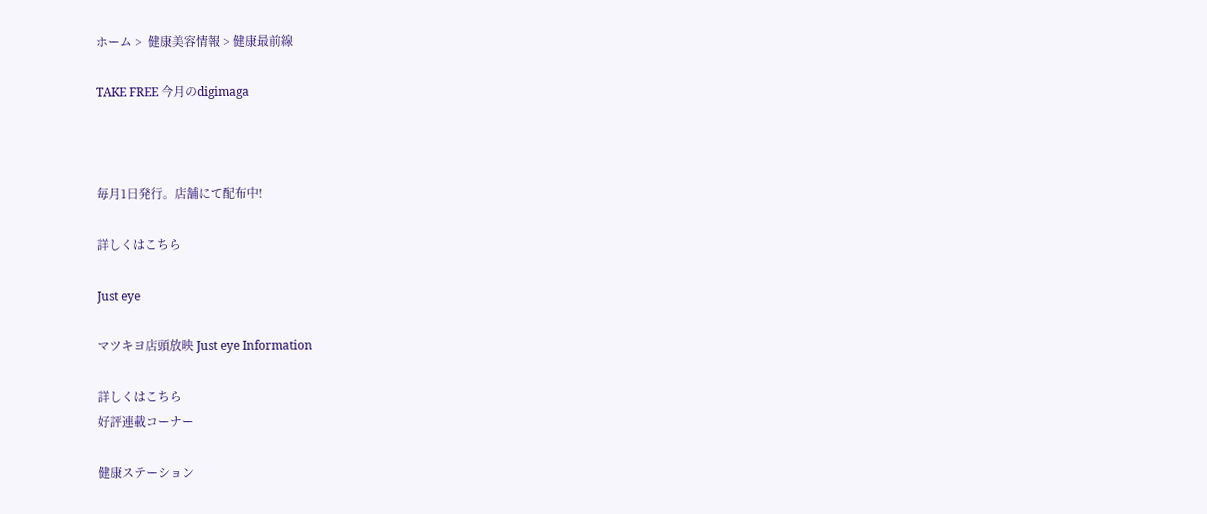ホーム >  健康美容情報 > 健康最前線

TAKE FREE 今月のdigimaga



毎月1日発行。店舗にて配布中!

詳しくはこちら

Just eye

マツキヨ店頭放映 Just eye Information

詳しくはこちら
好評連載コーナー

健康ステーション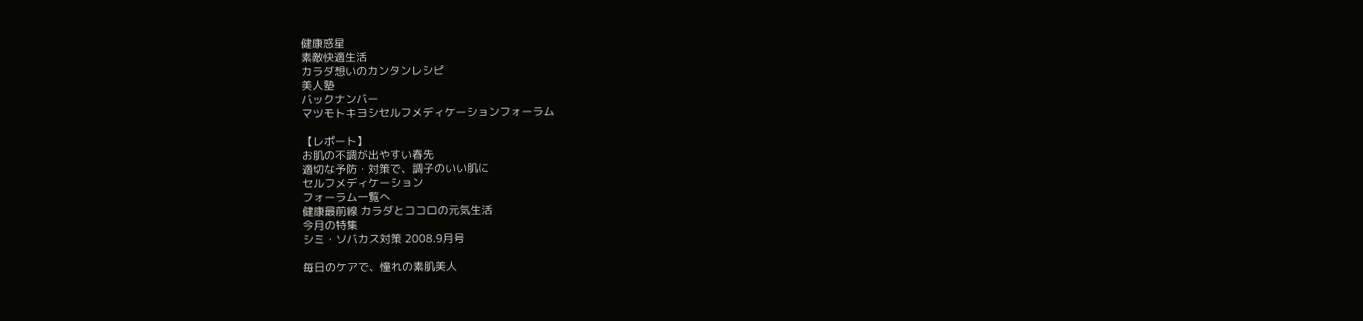健康惑星
素敵快適生活
カラダ想いのカンタンレシピ
美人塾
バックナンバー
マツモトキヨシセルフメディケーションフォーラム

【レポート】
お肌の不調が出やすい春先
適切な予防・対策で、調子のいい肌に
セルフメディケーション
フォーラム一覧へ
健康最前線 カラダとココロの元気生活
今月の特集
シミ・ソバカス対策 2008.9月号

毎日のケアで、憧れの素肌美人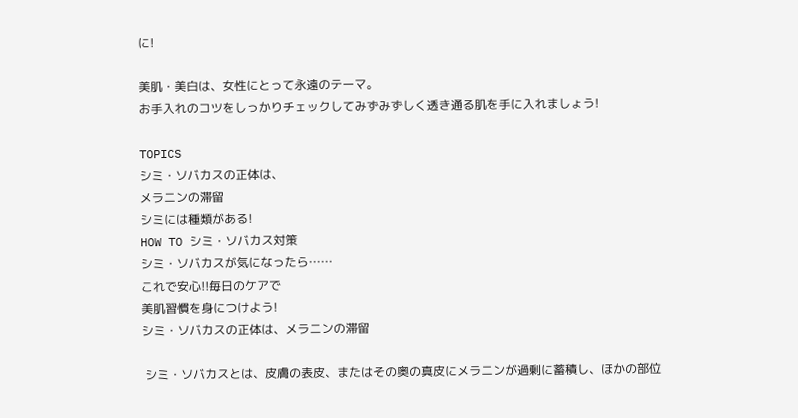に!

美肌・美白は、女性にとって永遠のテーマ。
お手入れのコツをしっかりチェックしてみずみずしく透き通る肌を手に入れましょう!

TOPICS
シミ・ソバカスの正体は、
メラニンの滞留
シミには種類がある!
HOW TO シミ・ソバカス対策
シミ・ソバカスが気になったら……
これで安心!!毎日のケアで
美肌習慣を身につけよう!
シミ・ソバカスの正体は、メラニンの滞留

 シミ・ソバカスとは、皮膚の表皮、またはその奥の真皮にメラニンが過剰に蓄積し、ほかの部位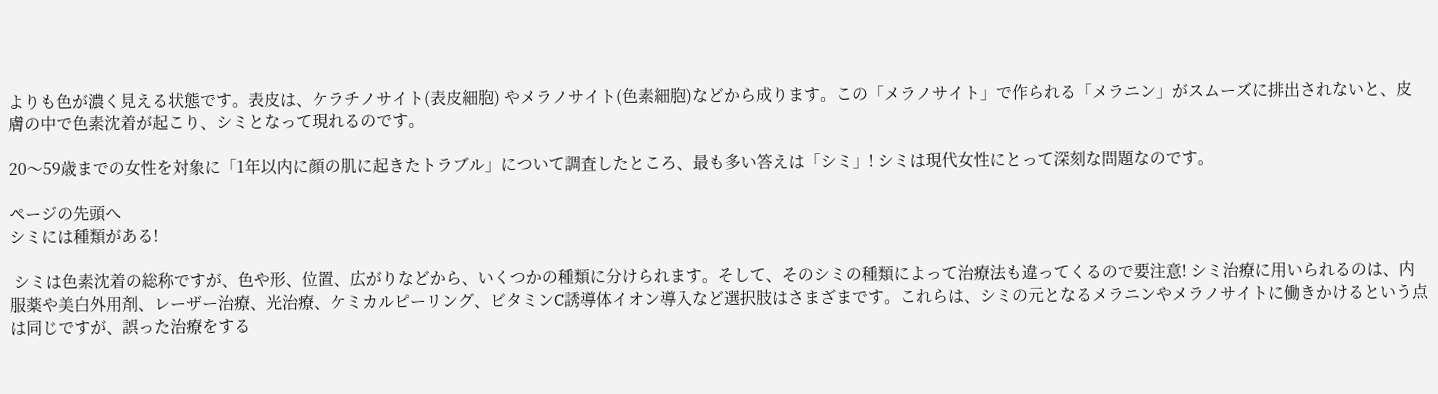よりも色が濃く見える状態です。表皮は、ケラチノサイト(表皮細胞) やメラノサイト(色素細胞)などから成ります。この「メラノサイト」で作られる「メラニン」がスムーズに排出されないと、皮膚の中で色素沈着が起こり、シミとなって現れるのです。

20〜59歳までの女性を対象に「1年以内に顔の肌に起きたトラブル」について調査したところ、最も多い答えは「シミ」! シミは現代女性にとって深刻な問題なのです。

ページの先頭へ
シミには種類がある!

 シミは色素沈着の総称ですが、色や形、位置、広がりなどから、いくつかの種類に分けられます。そして、そのシミの種類によって治療法も違ってくるので要注意! シミ治療に用いられるのは、内服薬や美白外用剤、レーザー治療、光治療、ケミカルピーリング、ビタミンC誘導体イオン導入など選択肢はさまざまです。これらは、シミの元となるメラニンやメラノサイトに働きかけるという点は同じですが、誤った治療をする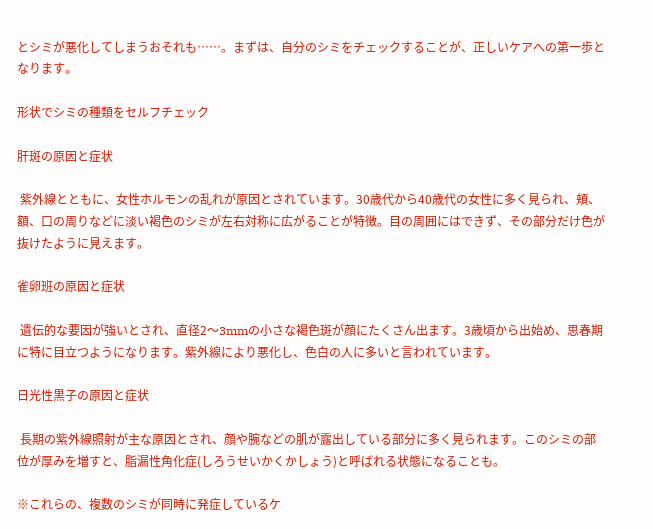とシミが悪化してしまうおそれも……。まずは、自分のシミをチェックすることが、正しいケアへの第一歩となります。

形状でシミの種類をセルフチェック

肝斑の原因と症状

 紫外線とともに、女性ホルモンの乱れが原因とされています。30歳代から40歳代の女性に多く見られ、頬、額、口の周りなどに淡い褐色のシミが左右対称に広がることが特徴。目の周囲にはできず、その部分だけ色が抜けたように見えます。

雀卵班の原因と症状

 遺伝的な要因が強いとされ、直径2〜3mmの小さな褐色斑が顔にたくさん出ます。3歳頃から出始め、思春期に特に目立つようになります。紫外線により悪化し、色白の人に多いと言われています。

日光性黒子の原因と症状

 長期の紫外線照射が主な原因とされ、顔や腕などの肌が露出している部分に多く見られます。このシミの部位が厚みを増すと、脂漏性角化症(しろうせいかくかしょう)と呼ばれる状態になることも。

※これらの、複数のシミが同時に発症しているケ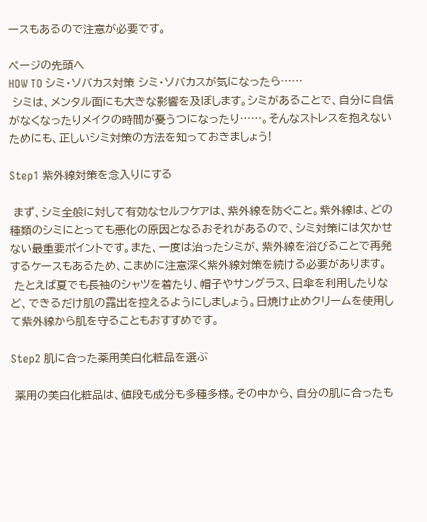ースもあるので注意が必要です。

ページの先頭へ
HOW TO シミ・ソバカス対策 シミ・ソバカスが気になったら……
 シミは、メンタル面にも大きな影響を及ぼします。シミがあることで、自分に自信がなくなったりメイクの時間が憂うつになったり……。そんなストレスを抱えないためにも、正しいシミ対策の方法を知っておきましょう!

Step1 紫外線対策を念入りにする

 まず、シミ全般に対して有効なセルフケアは、紫外線を防ぐこと。紫外線は、どの種類のシミにとっても悪化の原因となるおそれがあるので、シミ対策には欠かせない最重要ポイントです。また、一度は治ったシミが、紫外線を浴びることで再発するケースもあるため、こまめに注意深く紫外線対策を続ける必要があります。
 たとえば夏でも長袖のシャツを着たり、帽子やサングラス、日傘を利用したりなど、できるだけ肌の露出を控えるようにしましょう。日焼け止めクリームを使用して紫外線から肌を守ることもおすすめです。

Step2 肌に合った薬用美白化粧品を選ぶ

 薬用の美白化粧品は、値段も成分も多種多様。その中から、自分の肌に合ったも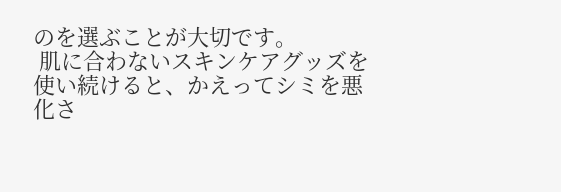のを選ぶことが大切です。
 肌に合わないスキンケアグッズを使い続けると、かえってシミを悪化さ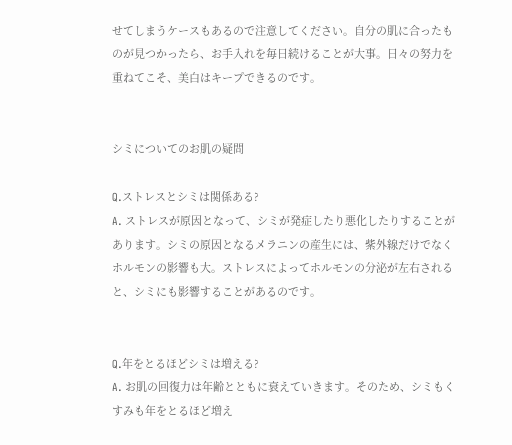せてしまうケースもあるので注意してください。自分の肌に合ったものが見つかったら、お手入れを毎日続けることが大事。日々の努力を重ねてこそ、美白はキープできるのです。


シミについてのお肌の疑問

Q.ストレスとシミは関係ある?
A. ストレスが原因となって、シミが発症したり悪化したりすることがあります。シミの原因となるメラニンの産生には、紫外線だけでなくホルモンの影響も大。ストレスによってホルモンの分泌が左右されると、シミにも影響することがあるのです。


Q.年をとるほどシミは増える?
A. お肌の回復力は年齢とともに衰えていきます。そのため、シミもくすみも年をとるほど増え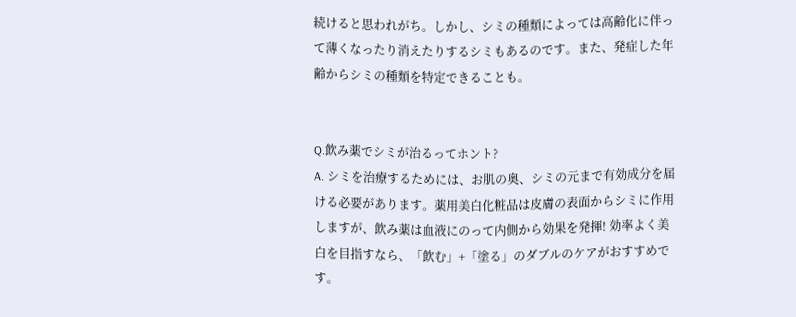続けると思われがち。しかし、シミの種類によっては高齢化に伴って薄くなったり消えたりするシミもあるのです。また、発症した年齢からシミの種類を特定できることも。


Q.飲み薬でシミが治るってホント?
A. シミを治療するためには、お肌の奥、シミの元まで有効成分を届ける必要があります。薬用美白化粧品は皮膚の表面からシミに作用しますが、飲み薬は血液にのって内側から効果を発揮! 効率よく美白を目指すなら、「飲む」+「塗る」のダブルのケアがおすすめです。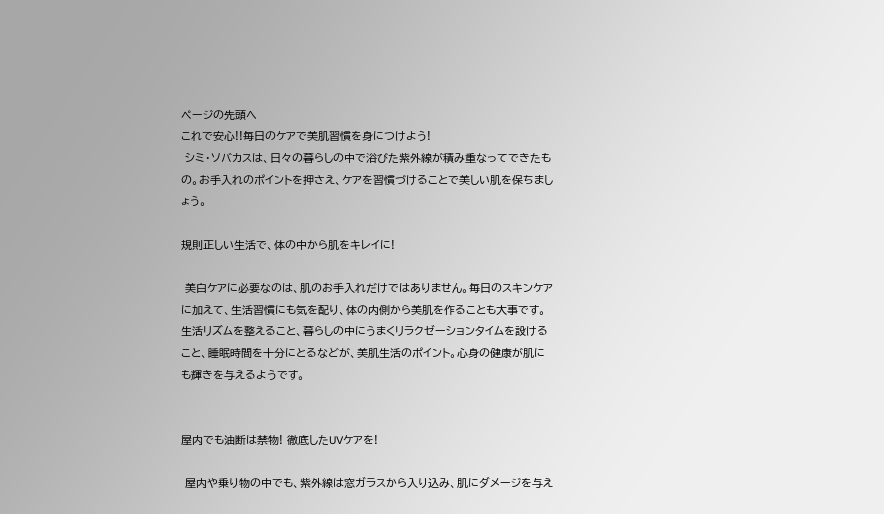ページの先頭へ
これで安心!!毎日のケアで美肌習慣を身につけよう!
 シミ・ソバカスは、日々の暮らしの中で浴びた紫外線が積み重なってできたもの。お手入れのポイントを押さえ、ケアを習慣づけることで美しい肌を保ちましょう。

規則正しい生活で、体の中から肌をキレイに!

 美白ケアに必要なのは、肌のお手入れだけではありません。毎日のスキンケアに加えて、生活習慣にも気を配り、体の内側から美肌を作ることも大事です。 生活リズムを整えること、暮らしの中にうまくリラクゼーションタイムを設けること、睡眠時間を十分にとるなどが、美肌生活のポイント。心身の健康が肌にも輝きを与えるようです。


屋内でも油断は禁物! 徹底したUVケアを!

 屋内や乗り物の中でも、紫外線は窓ガラスから入り込み、肌にダメージを与え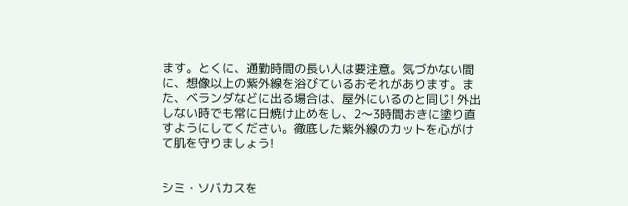ます。とくに、通勤時間の長い人は要注意。気づかない間に、想像以上の紫外線を浴びているおそれがあります。また、ベランダなどに出る場合は、屋外にいるのと同じ! 外出しない時でも常に日焼け止めをし、2〜3時間おきに塗り直すようにしてください。徹底した紫外線のカットを心がけて肌を守りましょう!


シミ・ソバカスを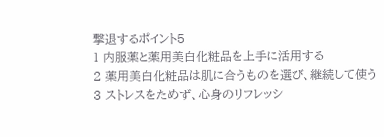撃退するポイント5
1 内服薬と薬用美白化粧品を上手に活用する
2 薬用美白化粧品は肌に合うものを選び、継続して使う
3 ストレスをためず、心身のリフレッシ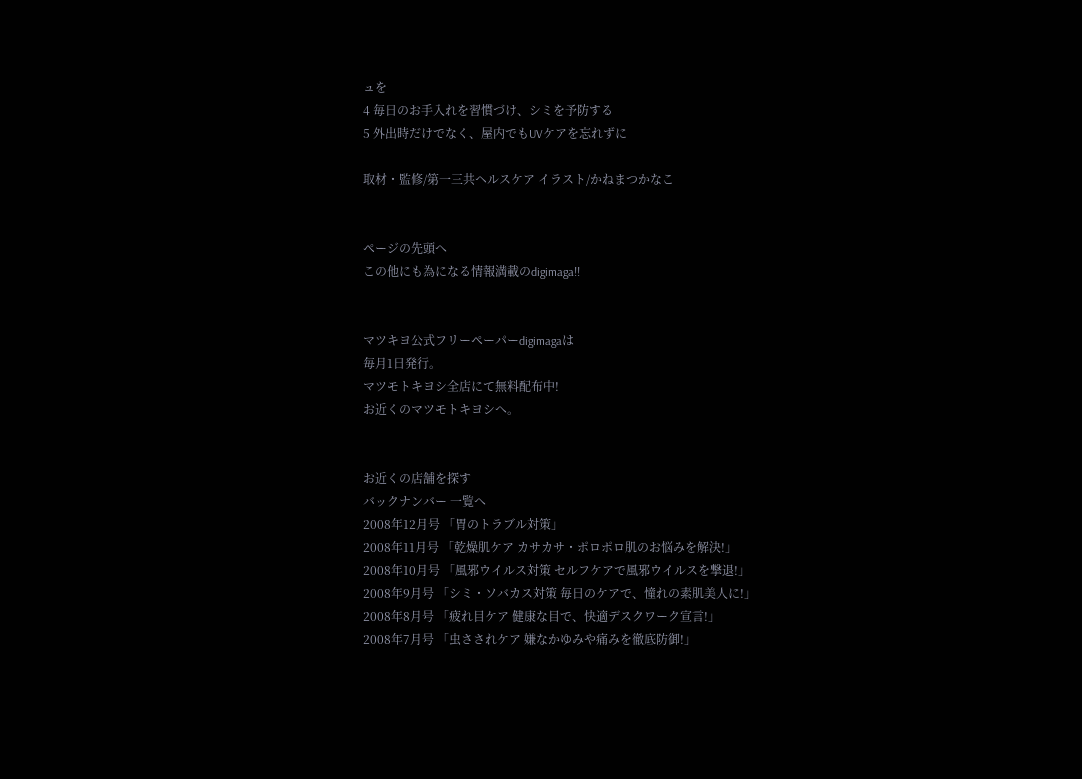ュを
4 毎日のお手入れを習慣づけ、シミを予防する
5 外出時だけでなく、屋内でもUVケアを忘れずに

取材・監修/第一三共ヘルスケア イラスト/かねまつかなこ


ページの先頭へ
この他にも為になる情報満載のdigimaga!!


マツキヨ公式フリーペーパーdigimagaは
毎月1日発行。
マツモトキヨシ全店にて無料配布中!
お近くのマツモトキヨシへ。


お近くの店舗を探す
バックナンバー 一覧へ
2008年12月号 「胃のトラブル対策」
2008年11月号 「乾燥肌ケア カサカサ・ポロポロ肌のお悩みを解決!」
2008年10月号 「風邪ウイルス対策 セルフケアで風邪ウイルスを撃退!」
2008年9月号 「シミ・ソバカス対策 毎日のケアで、憧れの素肌美人に!」
2008年8月号 「疲れ目ケア 健康な目で、快適デスクワーク宣言!」
2008年7月号 「虫さされケア 嫌なかゆみや痛みを徹底防御!」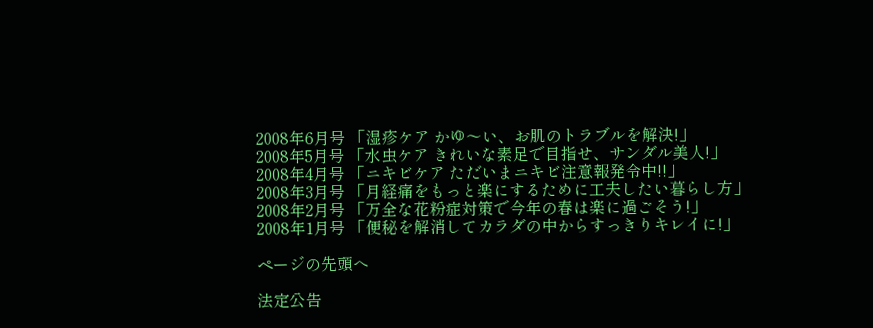2008年6月号 「湿疹ケア かゆ〜い、お肌のトラブルを解決!」
2008年5月号 「水虫ケア きれいな素足で目指せ、サンダル美人!」
2008年4月号 「ニキビケア ただいまニキビ注意報発令中!!」
2008年3月号 「月経痛をもっと楽にするために工夫したい暮らし方」
2008年2月号 「万全な花粉症対策で今年の春は楽に過ごそう!」
2008年1月号 「便秘を解消してカラダの中からすっきりキレイに!」

ページの先頭へ

法定公告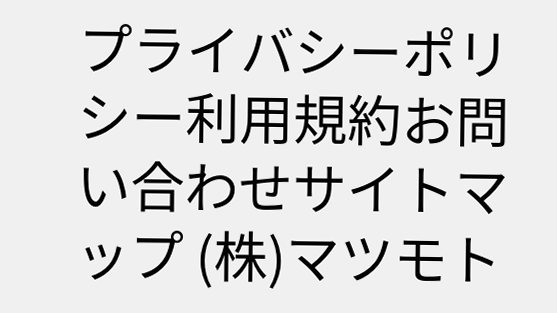プライバシーポリシー利用規約お問い合わせサイトマップ (株)マツモト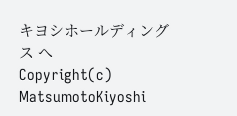キヨシホールディングス へ
Copyright(c) MatsumotoKiyoshi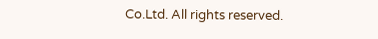Co.Ltd. All rights reserved.